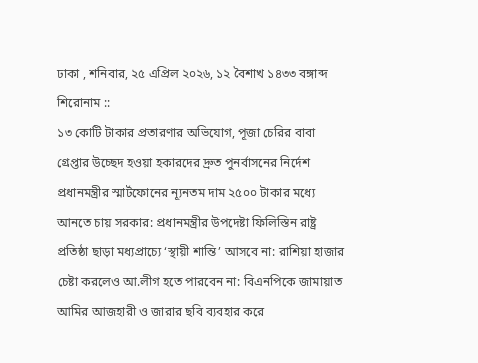ঢাকা , শনিবার, ২৫ এপ্রিল ২০২৬, ১২ বৈশাখ ১৪৩৩ বঙ্গাব্দ
শিরোনাম ::
১৩ কোটি টাকার প্রতারণার অভিযোগ, পূজা চেরির বাবা গ্রেপ্তার উচ্ছেদ হওয়া হকারদের দ্রুত পুনর্বাসনের নির্দেশ প্রধানমন্ত্রীর স্মার্টফোনের ন্যূনতম দাম ২৫০০ টাকার মধ্যে আনতে চায় সরকার: প্রধানমন্ত্রীর উপদেষ্টা ফিলিস্তিন রাষ্ট্র প্রতিষ্ঠা ছাড়া মধ্যপ্রাচ্যে ‘স্থায়ী শান্তি’ আসবে না: রাশিয়া হাজার চেষ্টা করলেও আ.লীগ হতে পারবেন না: বিএনপিকে জামায়াত আমির আজহারী ও জারার ছবি ব্যবহার করে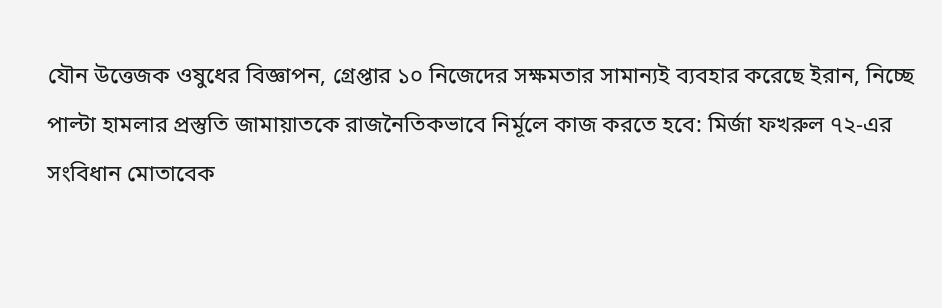যৌন উত্তেজক ওষুধের বিজ্ঞাপন, গ্রেপ্তার ১০ নিজেদের সক্ষমতার সামান্যই ব্যবহার করেছে ইরান, নিচ্ছে পাল্টা হামলার প্রস্তুতি জামায়াতকে রাজনৈতিকভাবে নির্মূলে কাজ করতে হবে: মির্জা ফখরুল ৭২-এর সংবিধান মোতাবেক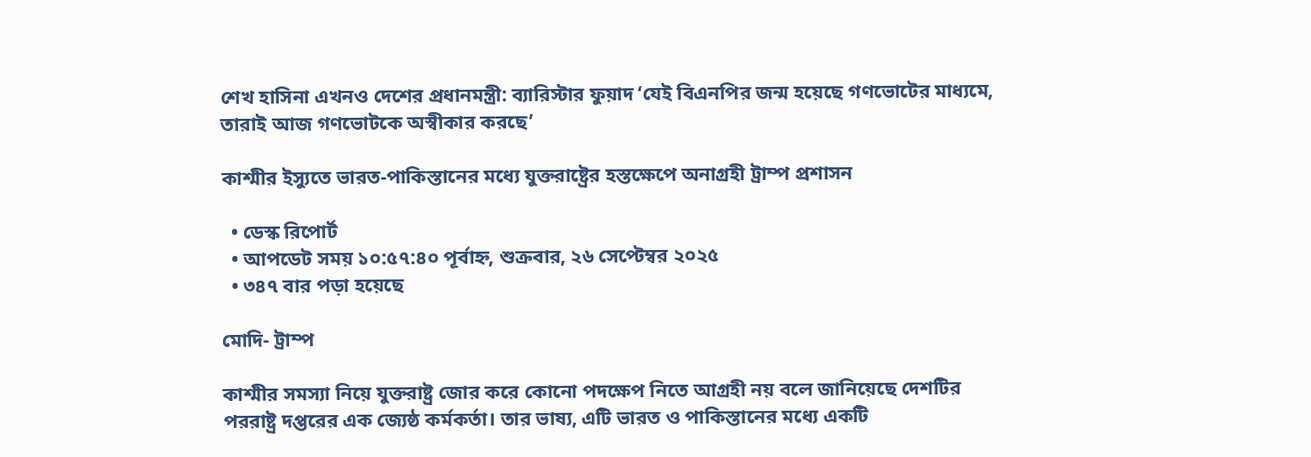শেখ হাসিনা এখনও দেশের প্রধানমন্ত্রী: ব্যারিস্টার ফুয়াদ ‘যেই বিএনপির জন্ম হয়েছে গণভোটের মাধ্যমে, তারাই আজ গণভোটকে অস্বীকার করছে’

কাশ্মীর ইস্যুতে ভারত-পাকিস্তানের মধ্যে যুক্তরাষ্ট্রের হস্তক্ষেপে অনাগ্রহী ট্রাম্প প্রশাসন

  • ডেস্ক রিপোর্ট
  • আপডেট সময় ১০:৫৭:৪০ পূর্বাহ্ন, শুক্রবার, ২৬ সেপ্টেম্বর ২০২৫
  • ৩৪৭ বার পড়া হয়েছে

মোদি- ট্রাম্প

কাশ্মীর সমস্যা নিয়ে যুক্তরাষ্ট্র জোর করে কোনো পদক্ষেপ নিতে আগ্রহী নয় বলে জানিয়েছে দেশটির পররাষ্ট্র দপ্তরের এক জ্যেষ্ঠ কর্মকর্তা। তার ভাষ্য, এটি ভারত ও পাকিস্তানের মধ্যে একটি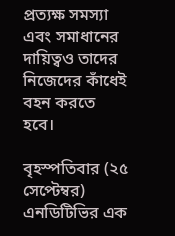প্রত্যক্ষ সমস্যা এবং সমাধানের দায়িত্বও তাদের নিজেদের কাঁধেই বহন করতে হবে।

বৃহস্পতিবার (২৫ সেপ্টেম্বর) এনডিটিভির এক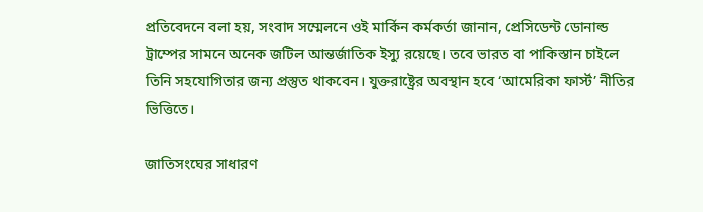প্রতিবেদনে বলা হয়, সংবাদ সম্মেলনে ওই মার্কিন কর্মকর্তা জানান, প্রেসিডেন্ট ডোনাল্ড ট্রাম্পের সামনে অনেক জটিল আন্তর্জাতিক ইস্যু রয়েছে। তবে ভারত বা পাকিস্তান চাইলে তিনি সহযোগিতার জন্য প্রস্তুত থাকবেন। যুক্তরাষ্ট্রের অবস্থান হবে ‘আমেরিকা ফার্স্ট’ নীতির ভিত্তিতে।

জাতিসংঘের সাধারণ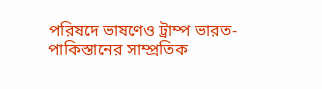পরিষদে ভাষণেও ট্রাম্প ভারত-পাকিস্তানের সাম্প্রতিক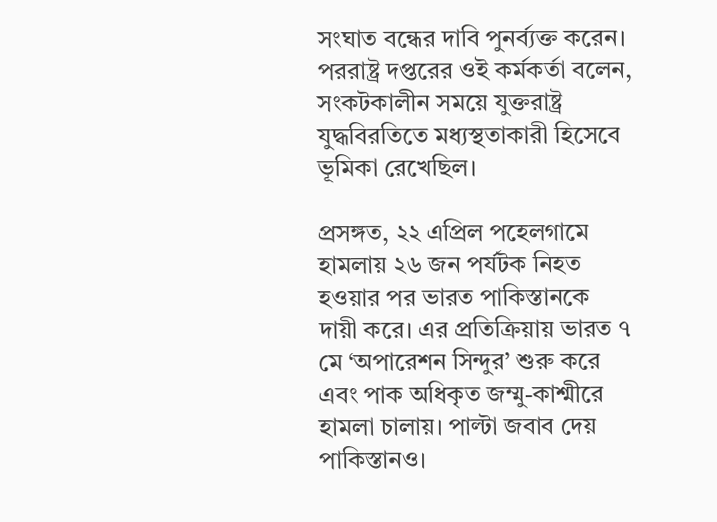সংঘাত বন্ধের দাবি পুনর্ব্যক্ত করেন। পররাষ্ট্র দপ্তরের ওই কর্মকর্তা বলেন, সংকটকালীন সময়ে যুক্তরাষ্ট্র যুদ্ধবিরতিতে মধ্যস্থতাকারী হিসেবে ভূমিকা রেখেছিল।

প্রসঙ্গত, ২২ এপ্রিল পহেলগামে হামলায় ২৬ জন পর্যটক নিহত হওয়ার পর ভারত পাকিস্তানকে দায়ী করে। এর প্রতিক্রিয়ায় ভারত ৭ মে ‘অপারেশন সিন্দুর’ শুরু করে এবং পাক অধিকৃত জম্মু-কাশ্মীরে হামলা চালায়। পাল্টা জবাব দেয় পাকিস্তানও।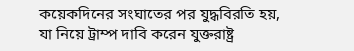কয়েকদিনের সংঘাতের পর যুদ্ধবিরতি হয়, যা নিয়ে ট্রাম্প দাবি করেন যুক্তরাষ্ট্র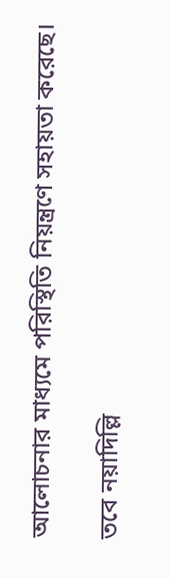আলোচনার মাধ্যমে পরিস্থিতি নিয়ন্ত্রণে সহায়তা করেছে।

তবে নয়াদিল্লি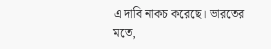এ দাবি নাকচ করেছে। ভারতের মতে,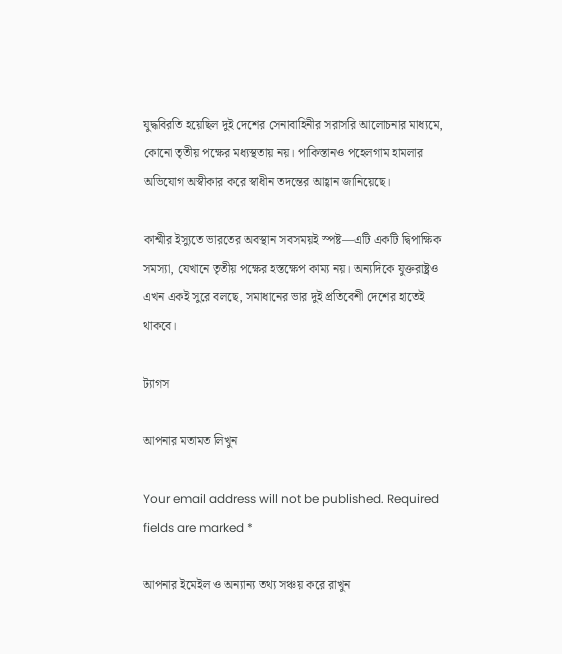যুদ্ধবিরতি হয়েছিল দুই দেশের সেনাবাহিনীর সরাসরি আলোচনার মাধ্যমে, কোনো তৃতীয় পক্ষের মধ্যস্থতায় নয়। পাকিস্তানও পহেলগাম হামলার অভিযোগ অস্বীকার করে স্বাধীন তদন্তের আহ্বান জানিয়েছে।

কাশ্মীর ইস্যুতে ভারতের অবস্থান সবসময়ই স্পষ্ট—এটি একটি দ্বিপাক্ষিক সমস্যা, যেখানে তৃতীয় পক্ষের হস্তক্ষেপ কাম্য নয়। অন্যদিকে যুক্তরাষ্ট্রও এখন একই সুরে বলছে, সমাধানের ভার দুই প্রতিবেশী দেশের হাতেই থাকবে।

ট্যাগস

আপনার মতামত লিখুন

Your email address will not be published. Required fields are marked *

আপনার ইমেইল ও অন্যান্য তথ্য সঞ্চয় করে রাখুন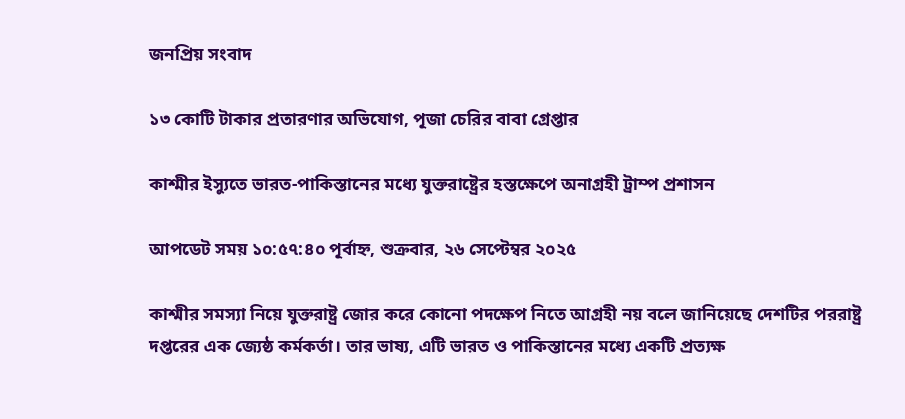জনপ্রিয় সংবাদ

১৩ কোটি টাকার প্রতারণার অভিযোগ, পূজা চেরির বাবা গ্রেপ্তার

কাশ্মীর ইস্যুতে ভারত-পাকিস্তানের মধ্যে যুক্তরাষ্ট্রের হস্তক্ষেপে অনাগ্রহী ট্রাম্প প্রশাসন

আপডেট সময় ১০:৫৭:৪০ পূর্বাহ্ন, শুক্রবার, ২৬ সেপ্টেম্বর ২০২৫

কাশ্মীর সমস্যা নিয়ে যুক্তরাষ্ট্র জোর করে কোনো পদক্ষেপ নিতে আগ্রহী নয় বলে জানিয়েছে দেশটির পররাষ্ট্র দপ্তরের এক জ্যেষ্ঠ কর্মকর্তা। তার ভাষ্য, এটি ভারত ও পাকিস্তানের মধ্যে একটি প্রত্যক্ষ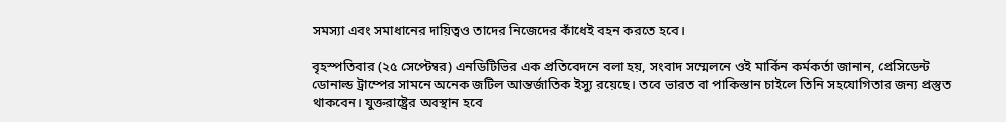সমস্যা এবং সমাধানের দায়িত্বও তাদের নিজেদের কাঁধেই বহন করতে হবে।

বৃহস্পতিবার (২৫ সেপ্টেম্বর) এনডিটিভির এক প্রতিবেদনে বলা হয়, সংবাদ সম্মেলনে ওই মার্কিন কর্মকর্তা জানান, প্রেসিডেন্ট ডোনাল্ড ট্রাম্পের সামনে অনেক জটিল আন্তর্জাতিক ইস্যু রয়েছে। তবে ভারত বা পাকিস্তান চাইলে তিনি সহযোগিতার জন্য প্রস্তুত থাকবেন। যুক্তরাষ্ট্রের অবস্থান হবে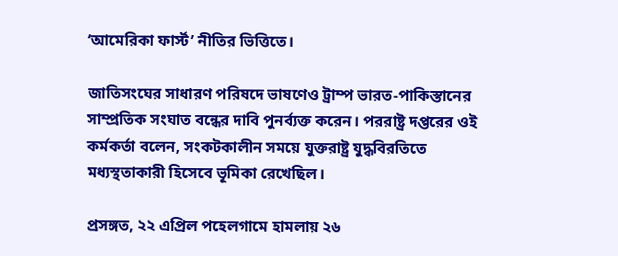‘আমেরিকা ফার্স্ট’ নীতির ভিত্তিতে।

জাতিসংঘের সাধারণ পরিষদে ভাষণেও ট্রাম্প ভারত-পাকিস্তানের সাম্প্রতিক সংঘাত বন্ধের দাবি পুনর্ব্যক্ত করেন। পররাষ্ট্র দপ্তরের ওই কর্মকর্তা বলেন, সংকটকালীন সময়ে যুক্তরাষ্ট্র যুদ্ধবিরতিতে মধ্যস্থতাকারী হিসেবে ভূমিকা রেখেছিল।

প্রসঙ্গত, ২২ এপ্রিল পহেলগামে হামলায় ২৬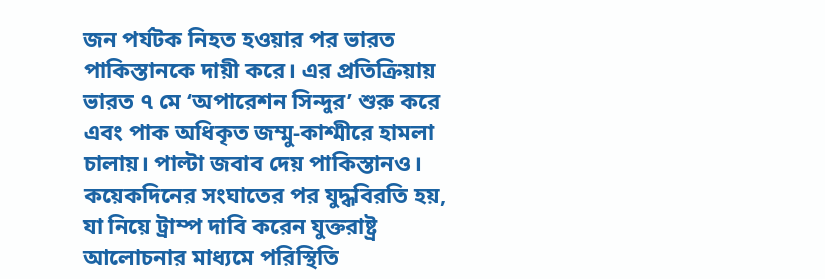জন পর্যটক নিহত হওয়ার পর ভারত পাকিস্তানকে দায়ী করে। এর প্রতিক্রিয়ায় ভারত ৭ মে ‘অপারেশন সিন্দুর’ শুরু করে এবং পাক অধিকৃত জম্মু-কাশ্মীরে হামলা চালায়। পাল্টা জবাব দেয় পাকিস্তানও। কয়েকদিনের সংঘাতের পর যুদ্ধবিরতি হয়, যা নিয়ে ট্রাম্প দাবি করেন যুক্তরাষ্ট্র আলোচনার মাধ্যমে পরিস্থিতি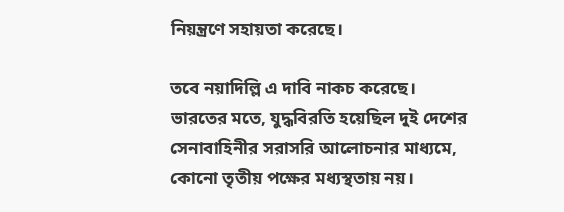নিয়ন্ত্রণে সহায়তা করেছে।

তবে নয়াদিল্লি এ দাবি নাকচ করেছে। ভারতের মতে, যুদ্ধবিরতি হয়েছিল দুই দেশের সেনাবাহিনীর সরাসরি আলোচনার মাধ্যমে, কোনো তৃতীয় পক্ষের মধ্যস্থতায় নয়।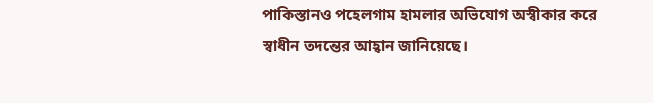পাকিস্তানও পহেলগাম হামলার অভিযোগ অস্বীকার করে স্বাধীন তদন্তের আহ্বান জানিয়েছে।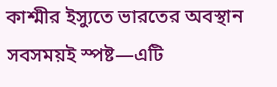কাশ্মীর ইস্যুতে ভারতের অবস্থান সবসময়ই স্পষ্ট—এটি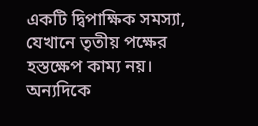একটি দ্বিপাক্ষিক সমস্যা, যেখানে তৃতীয় পক্ষের হস্তক্ষেপ কাম্য নয়। অন্যদিকে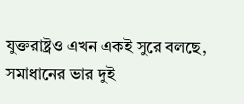যুক্তরাষ্ট্রও এখন একই সুরে বলছে, সমাধানের ভার দুই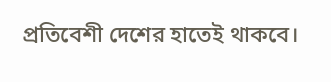প্রতিবেশী দেশের হাতেই থাকবে।